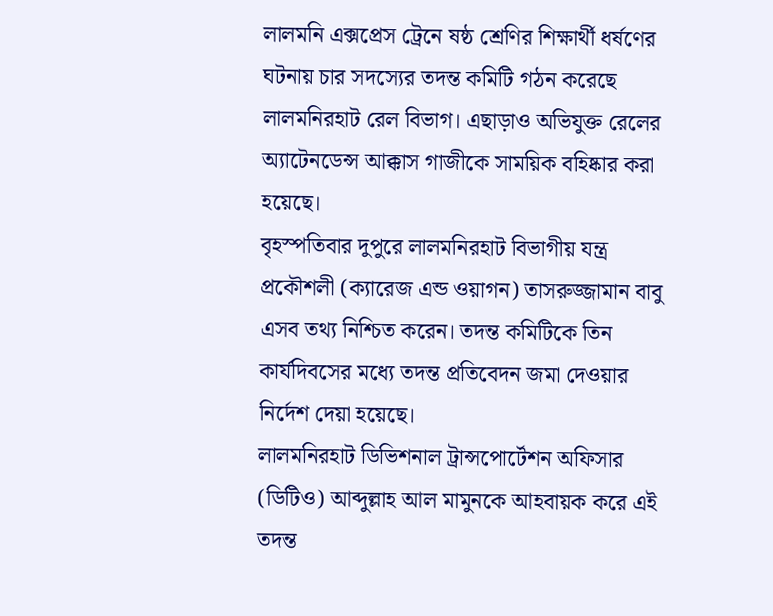লালমনি এক্সপ্রেস ট্রেনে ষষ্ঠ শ্রেণির শিক্ষার্থী ধর্ষণের ঘটনায় চার সদস্যের তদন্ত কমিটি গঠন করেছে লালমনিরহাট রেল বিভাগ। এছাড়াও অভিযুক্ত রেলের অ্যাটেনডেন্স আক্কাস গাজীকে সাময়িক বহিষ্কার করা হয়েছে।
বৃহস্পতিবার দুপুরে লালমনিরহাট বিভাগীয় যন্ত্র প্রকৌশলী (ক্যারেজ এন্ড ওয়াগন) তাসরুজ্জামান বাবু এসব তথ্য নিশ্চিত করেন। তদন্ত কমিটিকে তিন কার্যদিবসের মধ্যে তদন্ত প্রতিবেদন জমা দেওয়ার নির্দেশ দেয়া হয়েছে।
লালমনিরহাট ডিভিশনাল ট্রান্সপোর্টেশন অফিসার (ডিটিও) আব্দুল্লাহ আল মামুনকে আহবায়ক করে এই তদন্ত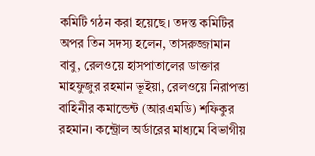কমিটি গঠন করা হয়েছে। তদন্ত কমিটির অপর তিন সদস্য হলেন, তাসরুজ্জামান বাবু, রেলওয়ে হাসপাতালের ডাক্তার মাহফুজুর রহমান ভূইয়া, রেলওয়ে নিরাপত্তা বাহিনীর কমান্ডেন্ট (আরএমডি) শফিকুর রহমান। কন্ট্রোল অর্ডারের মাধ্যমে বিভাগীয়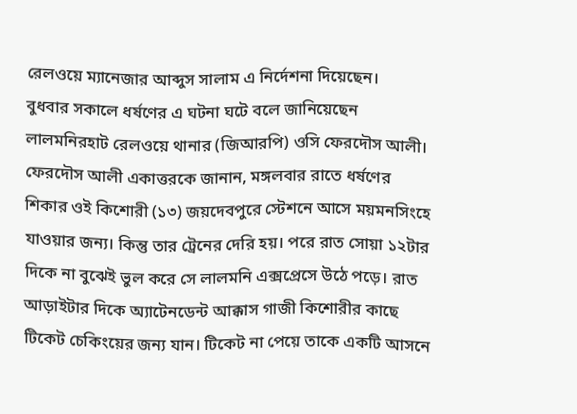রেলওয়ে ম্যানেজার আব্দুস সালাম এ নির্দেশনা দিয়েছেন।
বুধবার সকালে ধর্ষণের এ ঘটনা ঘটে বলে জানিয়েছেন লালমনিরহাট রেলওয়ে থানার (জিআরপি) ওসি ফেরদৌস আলী।
ফেরদৌস আলী একাত্তরকে জানান, মঙ্গলবার রাতে ধর্ষণের শিকার ওই কিশোরী (১৩) জয়দেবপুরে স্টেশনে আসে ময়মনসিংহে যাওয়ার জন্য। কিন্তু তার ট্রেনের দেরি হয়। পরে রাত সোয়া ১২টার দিকে না বুঝেই ভুল করে সে লালমনি এক্সপ্রেসে উঠে পড়ে। রাত আড়াইটার দিকে অ্যাটেনডেন্ট আক্কাস গাজী কিশোরীর কাছে টিকেট চেকিংয়ের জন্য যান। টিকেট না পেয়ে তাকে একটি আসনে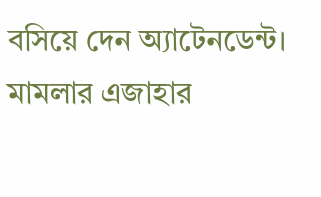বসিয়ে দেন অ্যাটেনডেন্ট।
মামলার এজাহার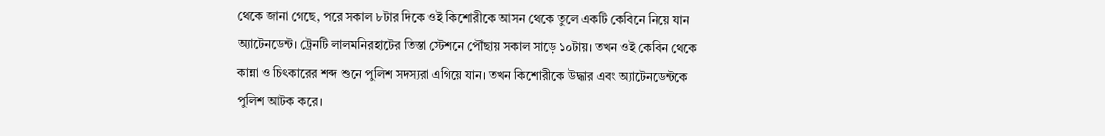থেকে জানা গেছে, পরে সকাল ৮টার দিকে ওই কিশোরীকে আসন থেকে তুলে একটি কেবিনে নিয়ে যান অ্যাটেনডেন্ট। ট্রেনটি লালমনিরহাটের তিস্তা স্টেশনে পৌঁছায় সকাল সাড়ে ১০টায়। তখন ওই কেবিন থেকে কান্না ও চিৎকারের শব্দ শুনে পুলিশ সদস্যরা এগিয়ে যান। তখন কিশোরীকে উদ্ধার এবং অ্যাটেনডেন্টকে পুলিশ আটক করে।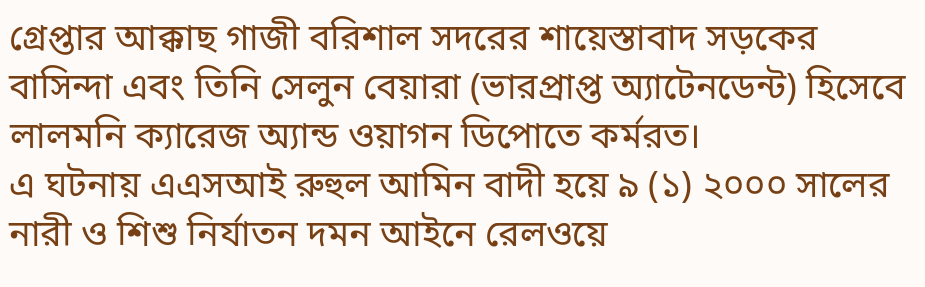গ্রেপ্তার আক্কাছ গাজী বরিশাল সদরের শায়েস্তাবাদ সড়কের বাসিন্দা এবং তিনি সেলুন বেয়ারা (ভারপ্রাপ্ত অ্যাটেনডেন্ট) হিসেবে লালমনি ক্যারেজ অ্যান্ড ওয়াগন ডিপোতে কর্মরত।
এ ঘটনায় এএসআই রুহুল আমিন বাদী হয়ে ৯ (১) ২০০০ সালের নারী ও শিশু নির্যাতন দমন আইনে রেলওয়ে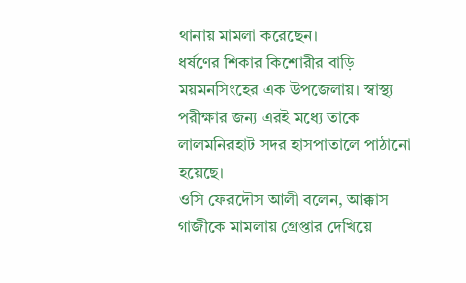থানায় মামলা করেছেন।
ধর্ষণের শিকার কিশোরীর বাড়ি ময়মনসিংহের এক উপজেলায়। স্বাস্থ্য পরীক্ষার জন্য এরই মধ্যে তাকে লালমনিরহাট সদর হাসপাতালে পাঠানো হয়েছে।
ওসি ফেরদৌস আলী বলেন, আক্কাস গাজীকে মামলায় গ্রেপ্তার দেখিয়ে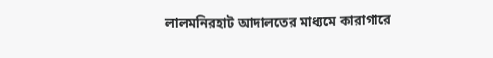লালমনিরহাট আদালতের মাধ্যমে কারাগারে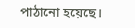পাঠানো হয়েছে।